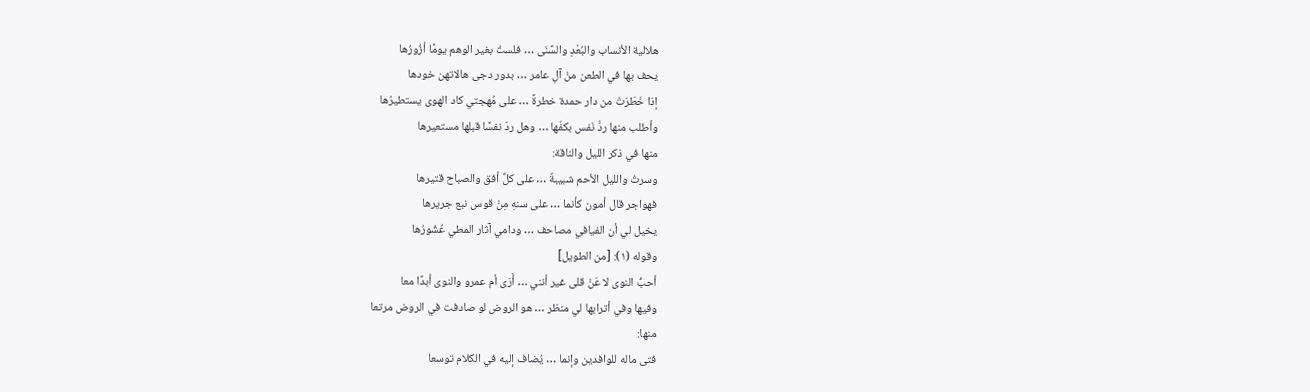هلالية الأنساب والبُعْدِ والسَّنَى … فلستُ بغير الوهم يومًا أزُورُها
يحف بها في الطعن منْ آلِ عامر … بدور دجى هالاتهن خودها
إذا خَطَرَتْ من دار حمدة خطرةً … على مُهجتي كاد الهوى يستطيرُها
وأطلب منها ردَّ نَفس بكفّها … وهل ردّ نفسًا قبلها مستعيرها
منها في ذكر الليل والناقة:
وسرتُ والليل الأحم شبيبةٌ … على كلِّ أفق والصباح قتيرها
فهواجر قال أمون كأنما … على سنهِ مِنْ قوس نبع جريرها
يخيل لي أن الفيافي مصاحف … ودامي آثار المطي عُشُورُها
وقوله (١): [من الطويل]
أحبُّ النوى لا عَنْ قلى غير أنني … أَرَى أم عمرو والنوى أبدًا معا
وفيها وفي أترابها لي منظر … هو الروض لو صادفت في الروض مرتعا
منها:
فتى ماله للوافدين وإنما … يُضاف إليه في الكلام توسعا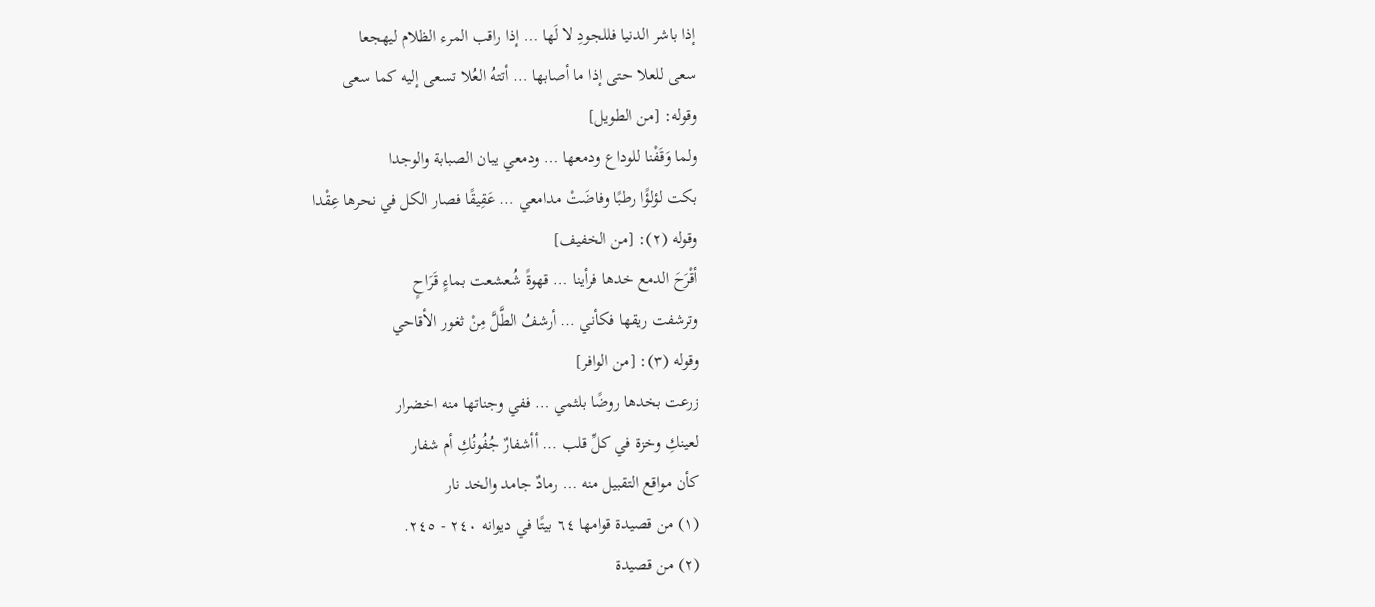إذا باشر الدنيا فللجودِ لا لَها … إذا راقب المرء الظلام ليهجعا
سعى للعلا حتى إذا ما أصابها … أتتهُ العُلا تسعى إليه كما سعى
وقوله: [من الطويل]
ولما وَقَفْنا للوداع ودمعها … ودمعي يبان الصبابة والوجدا
بكت لؤلؤًا رطبًا وفاضَتْ مدامعي … عَقِيقًا فصار الكل في نحرها عِقْدا
وقوله (٢): [من الخفيف]
أقْرَحَ الدمع خدها فرأينا … قهوةً شُعشعت بماءٍ قَرَاحٍ
وترشفت ريقها فكأني … أرشفُ الطَّلَّ مِنْ ثغور الأقاحي
وقوله (٣): [من الوافر]
زرعت بخدها روضًا بلثمي … ففي وجناتها منه اخضرار
لعينكِ وخزة في كلِّ قلب … أأشفارٌ جُفُونُكِ أم شفار
كأن مواقع التقبيل منه … رمادٌ جامد والخد نار
(١) من قصيدة قوامها ٦٤ بيتًا في ديوانه ٢٤٠ - ٢٤٥.
(٢) من قصيدة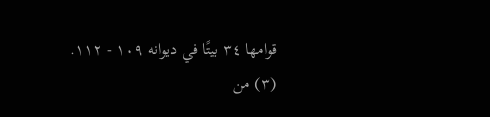قوامها ٣٤ بيتًا في ديوانه ١٠٩ - ١١٢.
(٣) من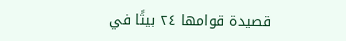قصيدة قوامها ٢٤ بيتًا في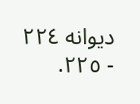ديوانه ٢٢٤ - ٢٢٥.